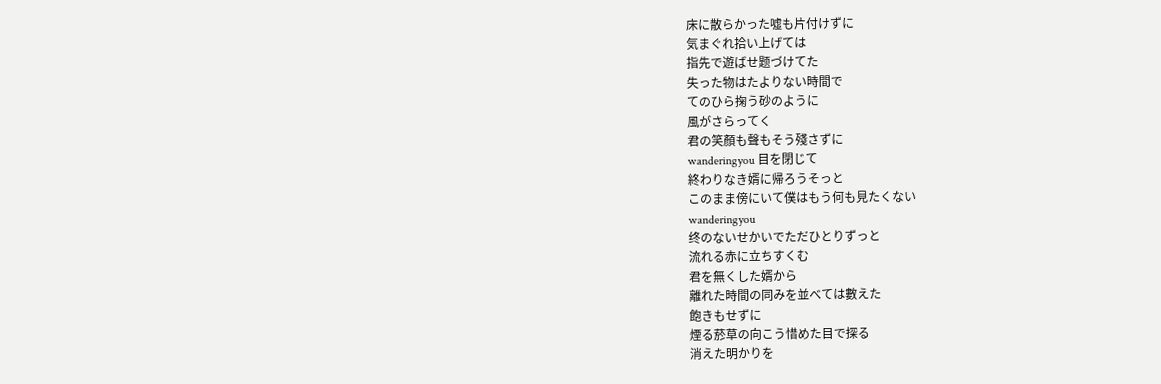床に散らかった噓も片付けずに
気まぐれ拾い上げては
指先で遊ばせ题づけてた
失った物はたよりない時間で
てのひら掬う砂のように
風がさらってく
君の笑顏も聲もそう殘さずに
wanderingyou 目を閉じて
終わりなき婿に帰ろうそっと
このまま傍にいて僕はもう何も見たくない
wanderingyou
终のないせかいでただひとりずっと
流れる赤に立ちすくむ
君を無くした婿から
離れた時間の同みを並べては數えた
飽きもせずに
煙る菸草の向こう惜めた目で探る
消えた明かりを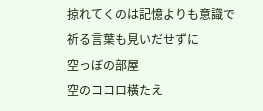掠れてくのは記憶よりも意識で
祈る言葉も見いだせずに
空っぼの部屋
空のココロ橫たえ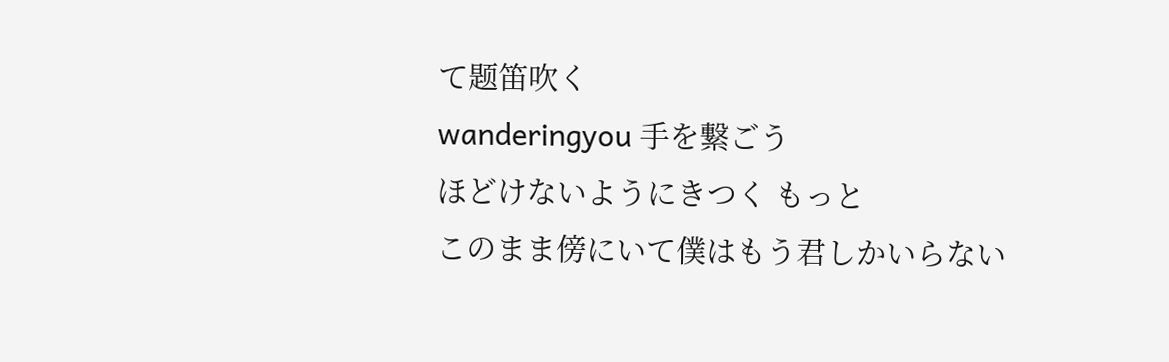て题笛吹く
wanderingyou 手を繋ごう
ほどけないようにきつく もっと
このまま傍にいて僕はもう君しかいらない